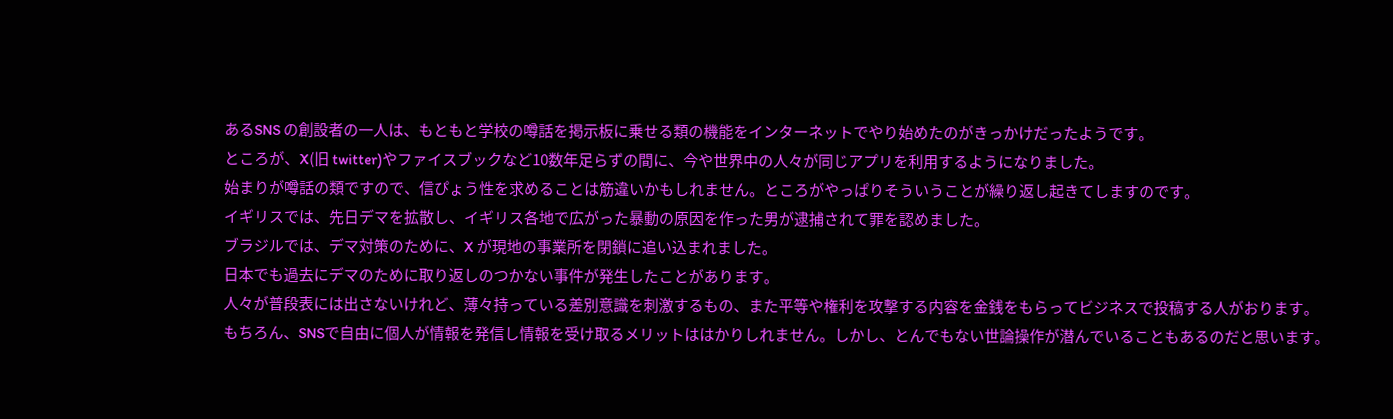あるSNS の創設者の一人は、もともと学校の噂話を掲示板に乗せる類の機能をインターネットでやり始めたのがきっかけだったようです。
ところが、X(旧 twitter)やファイスブックなど10数年足らずの間に、今や世界中の人々が同じアプリを利用するようになりました。
始まりが噂話の類ですので、信ぴょう性を求めることは筋違いかもしれません。ところがやっぱりそういうことが繰り返し起きてしますのです。
イギリスでは、先日デマを拡散し、イギリス各地で広がった暴動の原因を作った男が逮捕されて罪を認めました。
ブラジルでは、デマ対策のために、X が現地の事業所を閉鎖に追い込まれました。
日本でも過去にデマのために取り返しのつかない事件が発生したことがあります。
人々が普段表には出さないけれど、薄々持っている差別意識を刺激するもの、また平等や権利を攻撃する内容を金銭をもらってビジネスで投稿する人がおります。
もちろん、SNSで自由に個人が情報を発信し情報を受け取るメリットははかりしれません。しかし、とんでもない世論操作が潜んでいることもあるのだと思います。